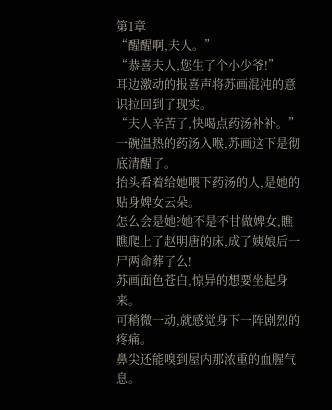第1章
“醒醒啊,夫人。”
“恭喜夫人,您生了个小少爷!”
耳边激动的报喜声将苏画混沌的意识拉回到了现实。
“夫人辛苦了,快喝点药汤补补。”
一碗温热的药汤入喉,苏画这下是彻底清醒了。
抬头看着给她喂下药汤的人,是她的贴身婢女云朵。
怎么会是她?她不是不甘做婢女,瞧瞧爬上了赵明唐的床,成了姨娘后一尸两命葬了么!
苏画面色苍白,惊异的想要坐起身来。
可稍微一动,就感觉身下一阵剧烈的疼痛。
鼻尖还能嗅到屋内那浓重的血腥气息。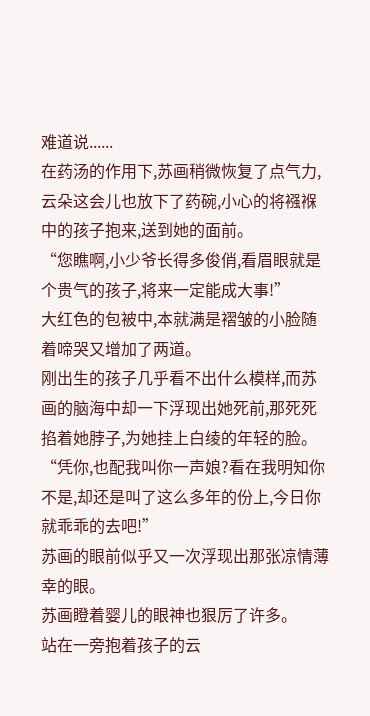难道说......
在药汤的作用下,苏画稍微恢复了点气力,云朵这会儿也放下了药碗,小心的将襁褓中的孩子抱来,送到她的面前。
“您瞧啊,小少爷长得多俊俏,看眉眼就是个贵气的孩子,将来一定能成大事!”
大红色的包被中,本就满是褶皱的小脸随着啼哭又增加了两道。
刚出生的孩子几乎看不出什么模样,而苏画的脑海中却一下浮现出她死前,那死死掐着她脖子,为她挂上白绫的年轻的脸。
“凭你,也配我叫你一声娘?看在我明知你不是,却还是叫了这么多年的份上,今日你就乖乖的去吧!”
苏画的眼前似乎又一次浮现出那张凉情薄幸的眼。
苏画瞪着婴儿的眼神也狠厉了许多。
站在一旁抱着孩子的云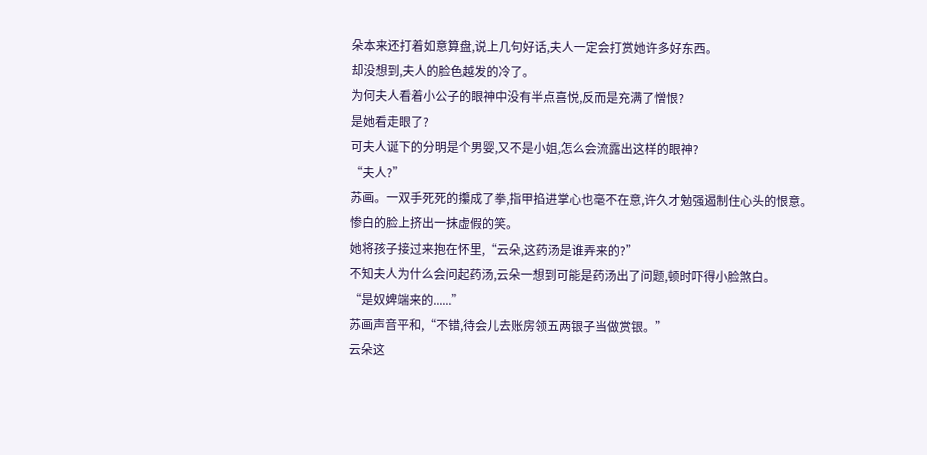朵本来还打着如意算盘,说上几句好话,夫人一定会打赏她许多好东西。
却没想到,夫人的脸色越发的冷了。
为何夫人看着小公子的眼神中没有半点喜悦,反而是充满了憎恨?
是她看走眼了?
可夫人诞下的分明是个男婴,又不是小姐,怎么会流露出这样的眼神?
“夫人?”
苏画。一双手死死的攥成了拳,指甲掐进掌心也毫不在意,许久才勉强遏制住心头的恨意。
惨白的脸上挤出一抹虚假的笑。
她将孩子接过来抱在怀里,“云朵,这药汤是谁弄来的?”
不知夫人为什么会问起药汤,云朵一想到可能是药汤出了问题,顿时吓得小脸煞白。
“是奴婢端来的......”
苏画声音平和,“不错,待会儿去账房领五两银子当做赏银。”
云朵这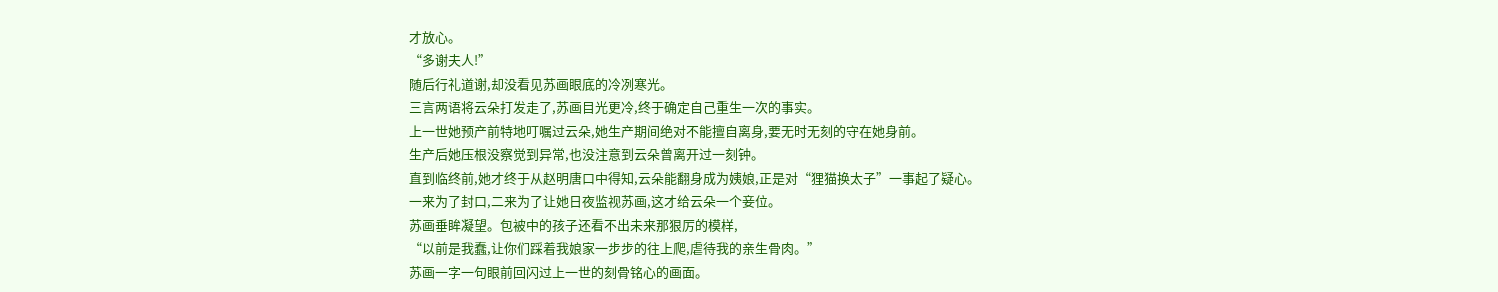才放心。
“多谢夫人!”
随后行礼道谢,却没看见苏画眼底的冷冽寒光。
三言两语将云朵打发走了,苏画目光更冷,终于确定自己重生一次的事实。
上一世她预产前特地叮嘱过云朵,她生产期间绝对不能擅自离身,要无时无刻的守在她身前。
生产后她压根没察觉到异常,也没注意到云朵曾离开过一刻钟。
直到临终前,她才终于从赵明唐口中得知,云朵能翻身成为姨娘,正是对“狸猫换太子”一事起了疑心。
一来为了封口,二来为了让她日夜监视苏画,这才给云朵一个妾位。
苏画垂眸凝望。包被中的孩子还看不出未来那狠厉的模样,
“以前是我蠢,让你们踩着我娘家一步步的往上爬,虐待我的亲生骨肉。”
苏画一字一句眼前回闪过上一世的刻骨铭心的画面。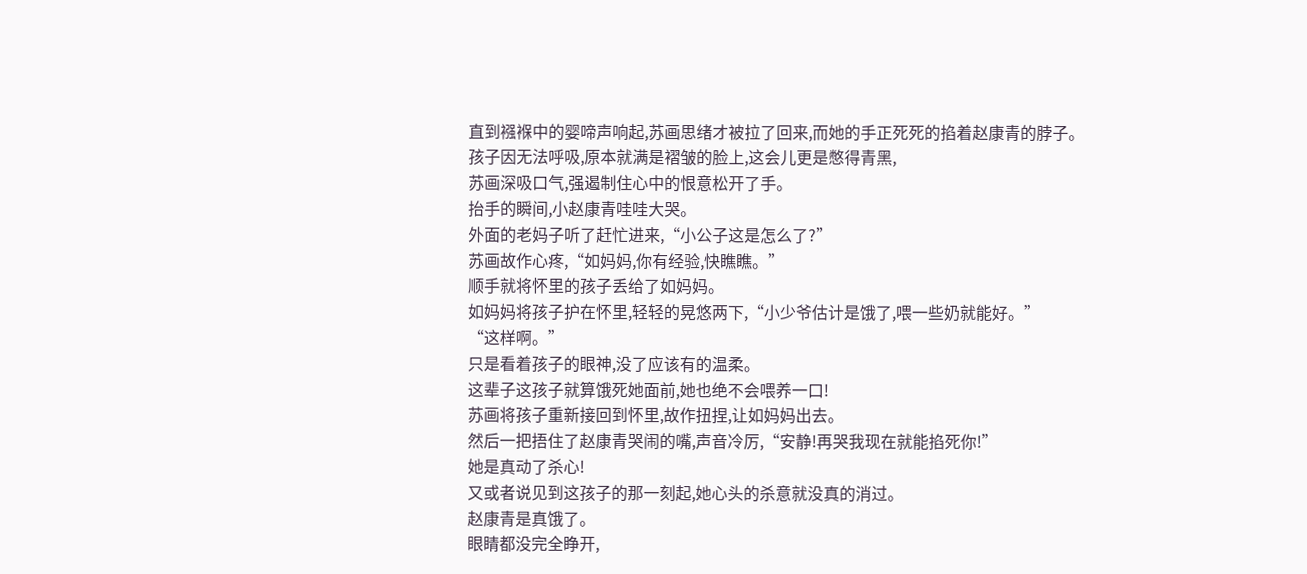直到襁褓中的婴啼声响起,苏画思绪才被拉了回来,而她的手正死死的掐着赵康青的脖子。
孩子因无法呼吸,原本就满是褶皱的脸上,这会儿更是憋得青黑,
苏画深吸口气,强遏制住心中的恨意松开了手。
抬手的瞬间,小赵康青哇哇大哭。
外面的老妈子听了赶忙进来,“小公子这是怎么了?”
苏画故作心疼,“如妈妈,你有经验,快瞧瞧。”
顺手就将怀里的孩子丢给了如妈妈。
如妈妈将孩子护在怀里,轻轻的晃悠两下,“小少爷估计是饿了,喂一些奶就能好。”
“这样啊。”
只是看着孩子的眼神,没了应该有的温柔。
这辈子这孩子就算饿死她面前,她也绝不会喂养一口!
苏画将孩子重新接回到怀里,故作扭捏,让如妈妈出去。
然后一把捂住了赵康青哭闹的嘴,声音冷厉,“安静!再哭我现在就能掐死你!”
她是真动了杀心!
又或者说见到这孩子的那一刻起,她心头的杀意就没真的消过。
赵康青是真饿了。
眼睛都没完全睁开,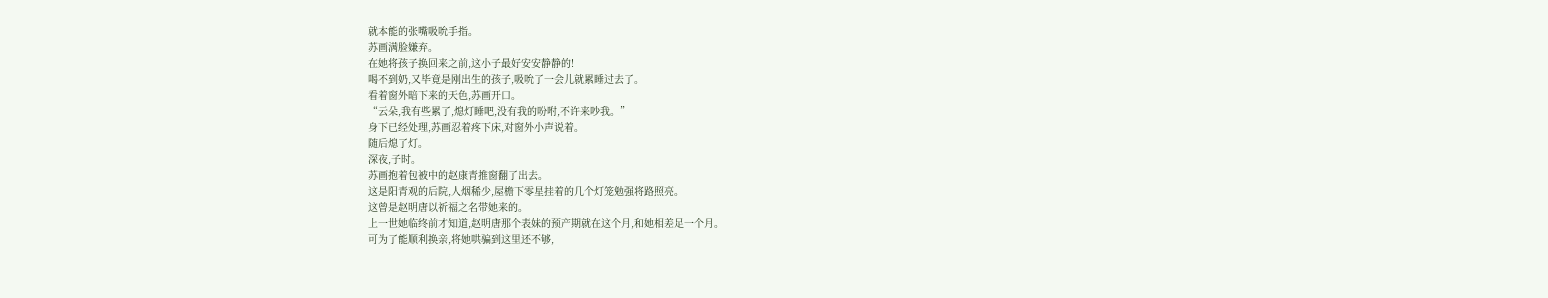就本能的张嘴吸吮手指。
苏画满脸嫌弃。
在她将孩子换回来之前,这小子最好安安静静的!
喝不到奶,又毕竟是刚出生的孩子,吸吮了一会儿就累睡过去了。
看着窗外暗下来的天色,苏画开口。
“云朵,我有些累了,熄灯睡吧,没有我的吩咐,不许来吵我。”
身下已经处理,苏画忍着疼下床,对窗外小声说着。
随后熄了灯。
深夜,子时。
苏画抱着包被中的赵康青推窗翻了出去。
这是阳青观的后院,人烟稀少,屋檐下零星挂着的几个灯笼勉强将路照亮。
这曾是赵明唐以祈福之名带她来的。
上一世她临终前才知道,赵明唐那个表妹的预产期就在这个月,和她相差足一个月。
可为了能顺利换亲,将她哄骗到这里还不够,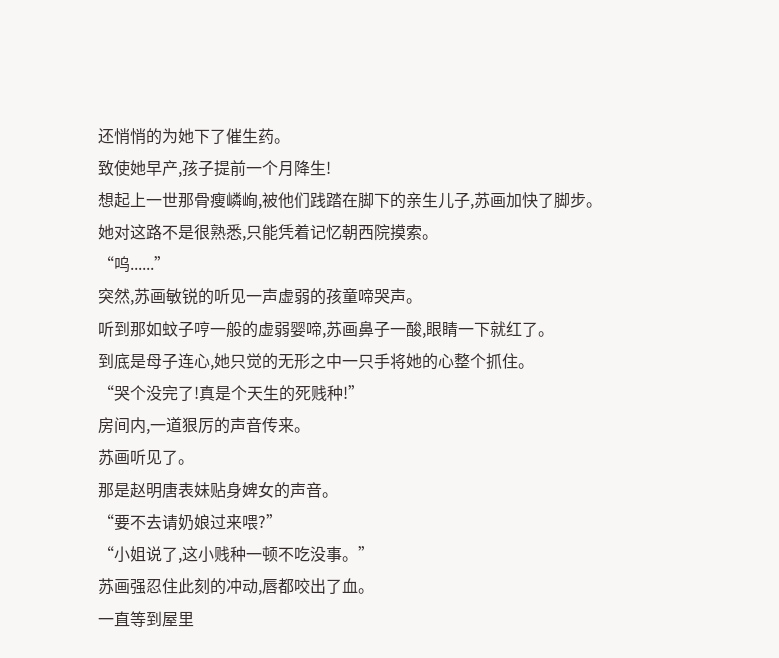还悄悄的为她下了催生药。
致使她早产,孩子提前一个月降生!
想起上一世那骨瘦嶙峋,被他们践踏在脚下的亲生儿子,苏画加快了脚步。
她对这路不是很熟悉,只能凭着记忆朝西院摸索。
“呜......”
突然,苏画敏锐的听见一声虚弱的孩童啼哭声。
听到那如蚊子哼一般的虚弱婴啼,苏画鼻子一酸,眼睛一下就红了。
到底是母子连心,她只觉的无形之中一只手将她的心整个抓住。
“哭个没完了!真是个天生的死贱种!”
房间内,一道狠厉的声音传来。
苏画听见了。
那是赵明唐表妹贴身婢女的声音。
“要不去请奶娘过来喂?”
“小姐说了,这小贱种一顿不吃没事。”
苏画强忍住此刻的冲动,唇都咬出了血。
一直等到屋里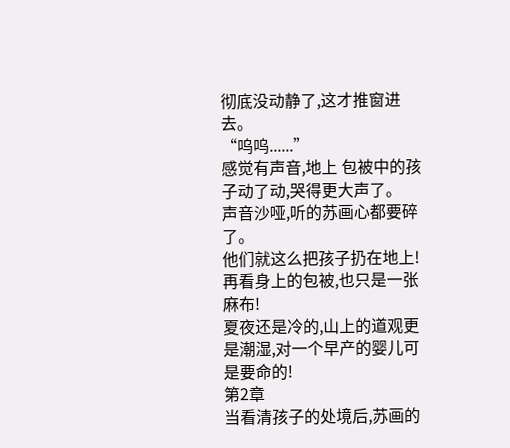彻底没动静了,这才推窗进去。
“呜呜......”
感觉有声音,地上 包被中的孩子动了动,哭得更大声了。
声音沙哑,听的苏画心都要碎了。
他们就这么把孩子扔在地上!
再看身上的包被,也只是一张麻布!
夏夜还是冷的,山上的道观更是潮湿,对一个早产的婴儿可是要命的!
第2章
当看清孩子的处境后,苏画的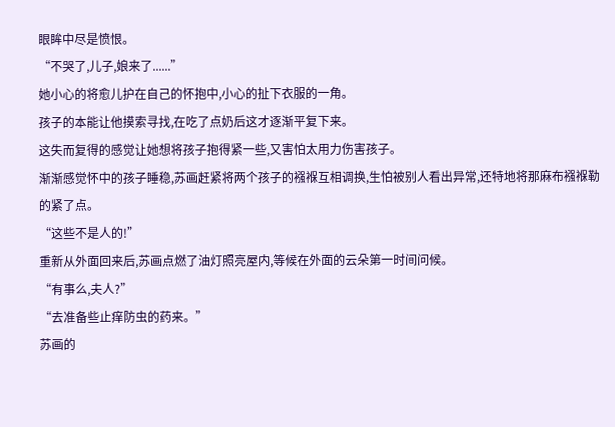眼眸中尽是愤恨。
“不哭了,儿子,娘来了......”
她小心的将愈儿护在自己的怀抱中,小心的扯下衣服的一角。
孩子的本能让他摸索寻找,在吃了点奶后这才逐渐平复下来。
这失而复得的感觉让她想将孩子抱得紧一些,又害怕太用力伤害孩子。
渐渐感觉怀中的孩子睡稳,苏画赶紧将两个孩子的襁褓互相调换,生怕被别人看出异常,还特地将那麻布襁褓勒的紧了点。
“这些不是人的!”
重新从外面回来后,苏画点燃了油灯照亮屋内,等候在外面的云朵第一时间问候。
“有事么,夫人?”
“去准备些止痒防虫的药来。”
苏画的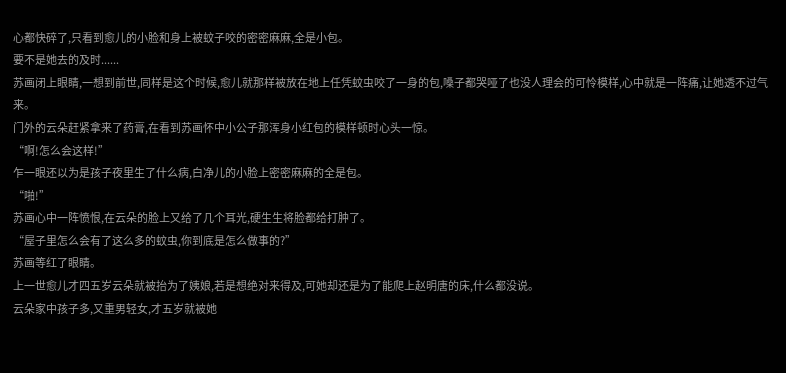心都快碎了,只看到愈儿的小脸和身上被蚊子咬的密密麻麻,全是小包。
要不是她去的及时......
苏画闭上眼睛,一想到前世,同样是这个时候,愈儿就那样被放在地上任凭蚊虫咬了一身的包,嗓子都哭哑了也没人理会的可怜模样,心中就是一阵痛,让她透不过气来。
门外的云朵赶紧拿来了药膏,在看到苏画怀中小公子那浑身小红包的模样顿时心头一惊。
“啊!怎么会这样!”
乍一眼还以为是孩子夜里生了什么病,白净儿的小脸上密密麻麻的全是包。
“啪!”
苏画心中一阵愤恨,在云朵的脸上又给了几个耳光,硬生生将脸都给打肿了。
“屋子里怎么会有了这么多的蚊虫,你到底是怎么做事的?”
苏画等红了眼睛。
上一世愈儿才四五岁云朵就被抬为了姨娘,若是想绝对来得及,可她却还是为了能爬上赵明唐的床,什么都没说。
云朵家中孩子多,又重男轻女,才五岁就被她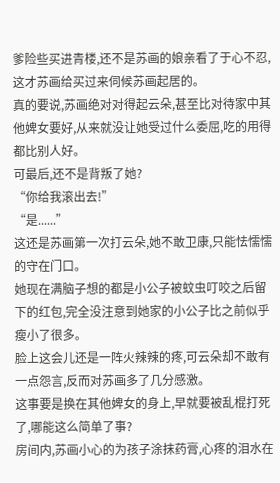爹险些买进青楼,还不是苏画的娘亲看了于心不忍,这才苏画给买过来伺候苏画起居的。
真的要说,苏画绝对对得起云朵,甚至比对待家中其他婢女要好,从来就没让她受过什么委屈,吃的用得都比别人好。
可最后,还不是背叛了她?
“你给我滚出去!”
“是......”
这还是苏画第一次打云朵,她不敢卫康,只能怯懦懦的守在门口。
她现在满脑子想的都是小公子被蚊虫叮咬之后留下的红包,完全没注意到她家的小公子比之前似乎瘦小了很多。
脸上这会儿还是一阵火辣辣的疼,可云朵却不敢有一点怨言,反而对苏画多了几分感激。
这事要是换在其他婢女的身上,早就要被乱棍打死了,哪能这么简单了事?
房间内,苏画小心的为孩子涂抹药膏,心疼的泪水在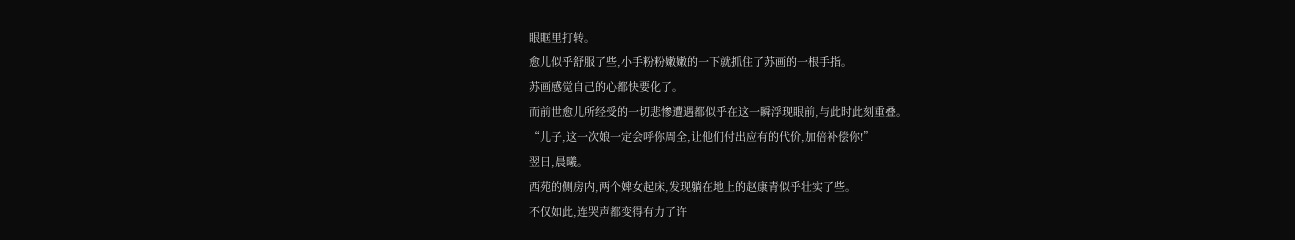眼眶里打转。
愈儿似乎舒服了些,小手粉粉嫩嫩的一下就抓住了苏画的一根手指。
苏画感觉自己的心都快要化了。
而前世愈儿所经受的一切悲惨遭遇都似乎在这一瞬浮现眼前,与此时此刻重叠。
“儿子,这一次娘一定会呼你周全,让他们付出应有的代价,加倍补偿你!”
翌日,晨曦。
西苑的侧房内,两个婢女起床,发现躺在地上的赵康青似乎壮实了些。
不仅如此,连哭声都变得有力了许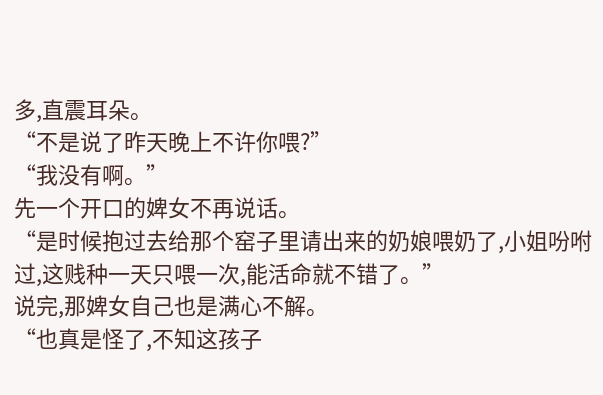多,直震耳朵。
“不是说了昨天晚上不许你喂?”
“我没有啊。”
先一个开口的婢女不再说话。
“是时候抱过去给那个窑子里请出来的奶娘喂奶了,小姐吩咐过,这贱种一天只喂一次,能活命就不错了。”
说完,那婢女自己也是满心不解。
“也真是怪了,不知这孩子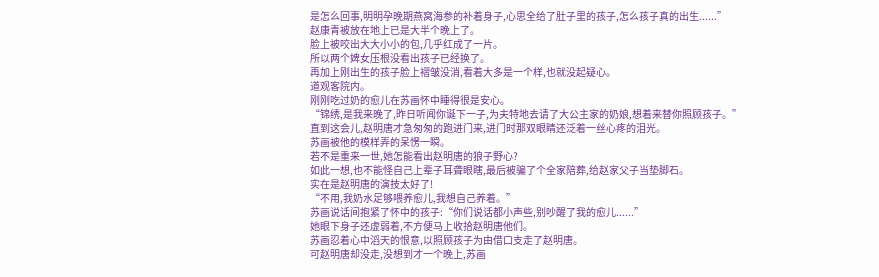是怎么回事,明明孕晚期燕窝海参的补着身子,心思全给了肚子里的孩子,怎么孩子真的出生......”
赵康青被放在地上已是大半个晚上了。
脸上被咬出大大小小的包,几乎红成了一片。
所以两个婢女压根没看出孩子已经换了。
再加上刚出生的孩子脸上褶皱没消,看着大多是一个样,也就没起疑心。
道观客院内。
刚刚吃过奶的愈儿在苏画怀中睡得很是安心。
“锦绣,是我来晚了,昨日听闻你诞下一子,为夫特地去请了大公主家的奶娘,想着来替你照顾孩子。”
直到这会儿,赵明唐才急匆匆的跑进门来,进门时那双眼睛还泛着一丝心疼的泪光。
苏画被他的模样弄的呆愣一瞬。
若不是重来一世,她怎能看出赵明唐的狼子野心?
如此一想,也不能怪自己上辈子耳聋眼瞎,最后被骗了个全家陪葬,给赵家父子当垫脚石。
实在是赵明唐的演技太好了!
“不用,我奶水足够喂养愈儿,我想自己养着。”
苏画说话间抱紧了怀中的孩子:“你们说话都小声些,别吵醒了我的愈儿......”
她眼下身子还虚弱着,不方便马上收拾赵明唐他们。
苏画忍着心中滔天的恨意,以照顾孩子为由借口支走了赵明唐。
可赵明唐却没走,没想到才一个晚上,苏画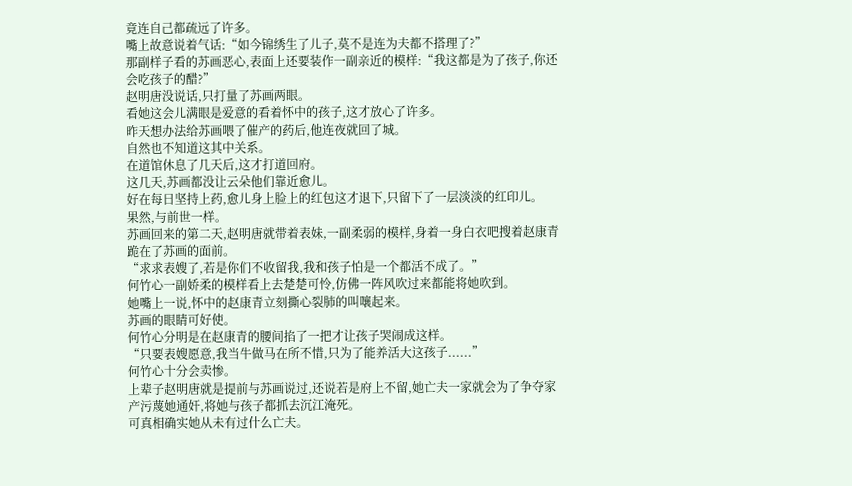竟连自己都疏远了许多。
嘴上故意说着气话:“如今锦绣生了儿子,莫不是连为夫都不搭理了?”
那副样子看的苏画恶心,表面上还要装作一副亲近的模样:“我这都是为了孩子,你还会吃孩子的醋?”
赵明唐没说话,只打量了苏画两眼。
看她这会儿满眼是爱意的看着怀中的孩子,这才放心了许多。
昨天想办法给苏画喂了催产的药后,他连夜就回了城。
自然也不知道这其中关系。
在道馆休息了几天后,这才打道回府。
这几天,苏画都没让云朵他们靠近愈儿。
好在每日坚持上药,愈儿身上脸上的红包这才退下,只留下了一层淡淡的红印儿。
果然,与前世一样。
苏画回来的第二天,赵明唐就带着表妹,一副柔弱的模样,身着一身白衣吧搜着赵康青跪在了苏画的面前。
“求求表嫂了,若是你们不收留我,我和孩子怕是一个都活不成了。”
何竹心一副娇柔的模样看上去楚楚可怜,仿佛一阵风吹过来都能将她吹到。
她嘴上一说,怀中的赵康青立刻撕心裂肺的叫嚷起来。
苏画的眼睛可好使。
何竹心分明是在赵康青的腰间掐了一把才让孩子哭闹成这样。
“只要表嫂愿意,我当牛做马在所不惜,只为了能养活大这孩子......”
何竹心十分会卖惨。
上辈子赵明唐就是提前与苏画说过,还说若是府上不留,她亡夫一家就会为了争夺家产污蔑她通奸,将她与孩子都抓去沉江淹死。
可真相确实她从未有过什么亡夫。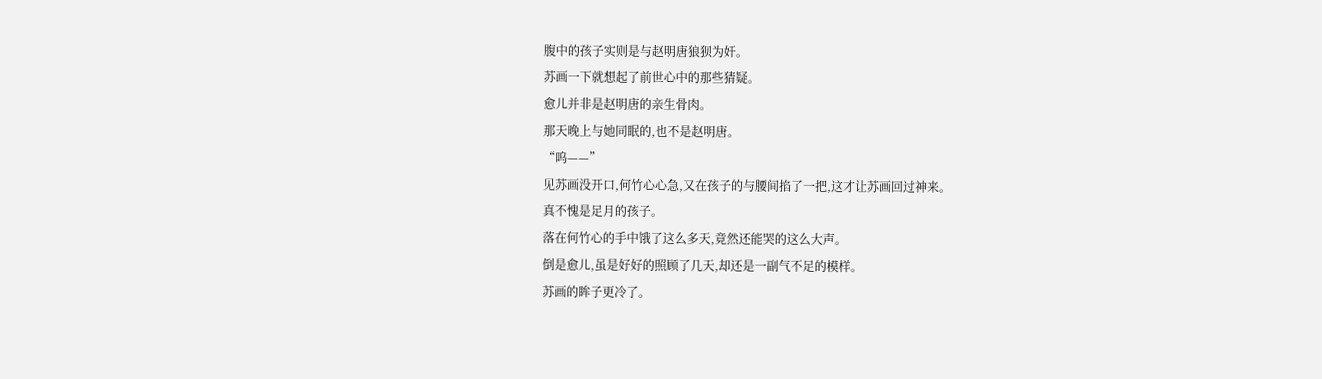腹中的孩子实则是与赵明唐狼狈为奸。
苏画一下就想起了前世心中的那些猜疑。
愈儿并非是赵明唐的亲生骨肉。
那天晚上与她同眠的,也不是赵明唐。
“呜——”
见苏画没开口,何竹心心急,又在孩子的与腰间掐了一把,这才让苏画回过神来。
真不愧是足月的孩子。
落在何竹心的手中饿了这么多天,竟然还能哭的这么大声。
倒是愈儿,虽是好好的照顾了几天,却还是一副气不足的模样。
苏画的眸子更冷了。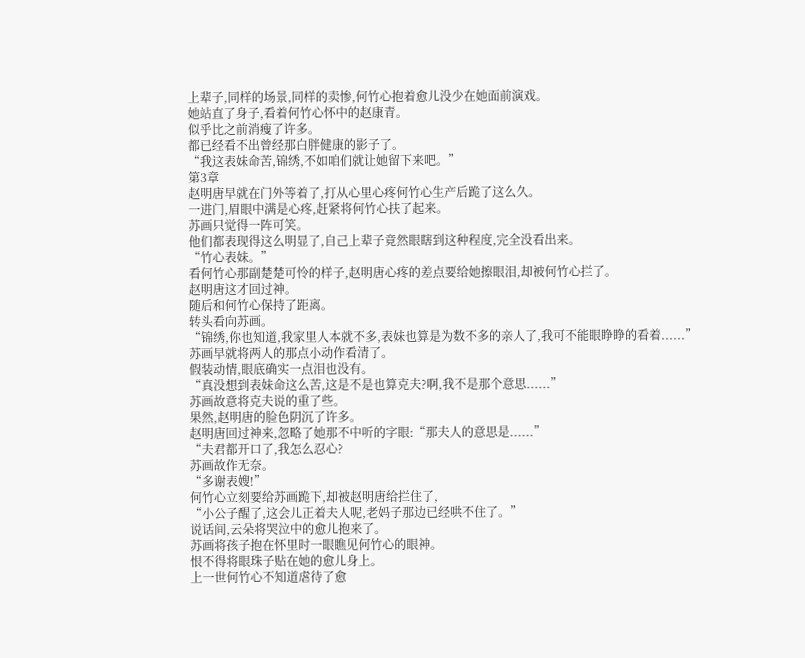上辈子,同样的场景,同样的卖惨,何竹心抱着愈儿没少在她面前演戏。
她站直了身子,看着何竹心怀中的赵康青。
似乎比之前消瘦了许多。
都已经看不出曾经那白胖健康的影子了。
“我这表妹命苦,锦绣,不如咱们就让她留下来吧。”
第3章
赵明唐早就在门外等着了,打从心里心疼何竹心生产后跪了这么久。
一进门,眉眼中满是心疼,赶紧将何竹心扶了起来。
苏画只觉得一阵可笑。
他们都表现得这么明显了,自己上辈子竟然眼瞎到这种程度,完全没看出来。
“竹心表妹。”
看何竹心那副楚楚可怜的样子,赵明唐心疼的差点要给她擦眼泪,却被何竹心拦了。
赵明唐这才回过神。
随后和何竹心保持了距离。
转头看向苏画。
“锦绣,你也知道,我家里人本就不多,表妹也算是为数不多的亲人了,我可不能眼睁睁的看着......”
苏画早就将两人的那点小动作看清了。
假装动情,眼底确实一点泪也没有。
“真没想到表妹命这么苦,这是不是也算克夫?啊,我不是那个意思......”
苏画故意将克夫说的重了些。
果然,赵明唐的脸色阴沉了许多。
赵明唐回过神来,忽略了她那不中听的字眼:“那夫人的意思是......”
“夫君都开口了,我怎么忍心?
苏画故作无奈。
“多谢表嫂!”
何竹心立刻要给苏画跪下,却被赵明唐给拦住了,
“小公子醒了,这会儿正着夫人呢,老妈子那边已经哄不住了。”
说话间,云朵将哭泣中的愈儿抱来了。
苏画将孩子抱在怀里时一眼瞧见何竹心的眼神。
恨不得将眼珠子贴在她的愈儿身上。
上一世何竹心不知道虐待了愈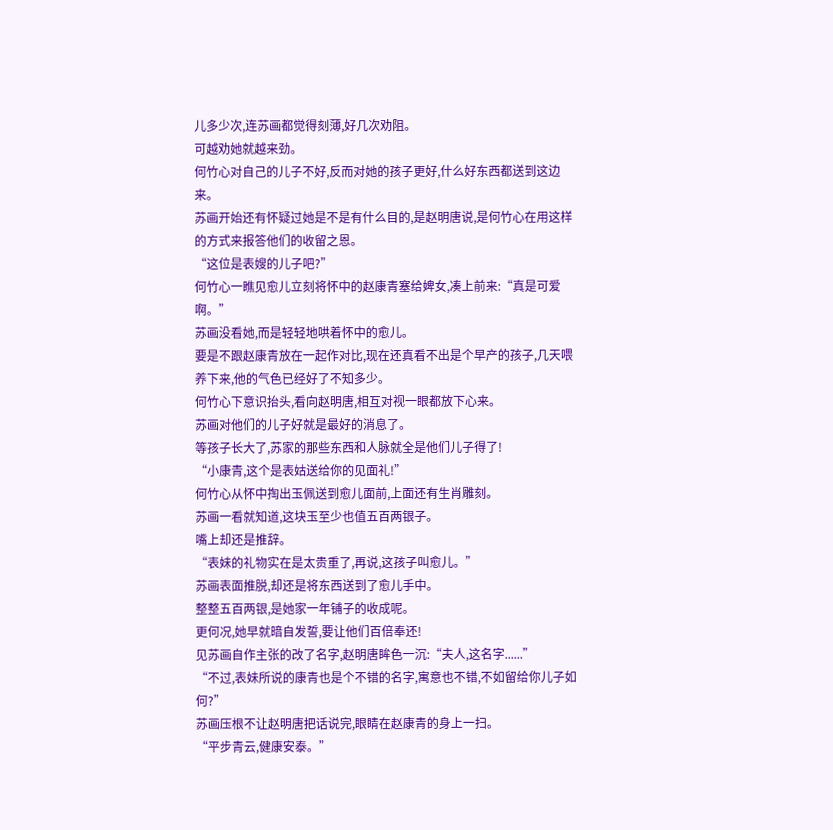儿多少次,连苏画都觉得刻薄,好几次劝阻。
可越劝她就越来劲。
何竹心对自己的儿子不好,反而对她的孩子更好,什么好东西都送到这边来。
苏画开始还有怀疑过她是不是有什么目的,是赵明唐说,是何竹心在用这样的方式来报答他们的收留之恩。
“这位是表嫂的儿子吧?”
何竹心一瞧见愈儿立刻将怀中的赵康青塞给婢女,凑上前来:“真是可爱啊。”
苏画没看她,而是轻轻地哄着怀中的愈儿。
要是不跟赵康青放在一起作对比,现在还真看不出是个早产的孩子,几天喂养下来,他的气色已经好了不知多少。
何竹心下意识抬头,看向赵明唐,相互对视一眼都放下心来。
苏画对他们的儿子好就是最好的消息了。
等孩子长大了,苏家的那些东西和人脉就全是他们儿子得了!
“小康青,这个是表姑送给你的见面礼!”
何竹心从怀中掏出玉佩送到愈儿面前,上面还有生肖雕刻。
苏画一看就知道,这块玉至少也值五百两银子。
嘴上却还是推辞。
“表妹的礼物实在是太贵重了,再说,这孩子叫愈儿。”
苏画表面推脱,却还是将东西送到了愈儿手中。
整整五百两银,是她家一年铺子的收成呢。
更何况,她早就暗自发誓,要让他们百倍奉还!
见苏画自作主张的改了名字,赵明唐眸色一沉:“夫人,这名字......”
“不过,表妹所说的康青也是个不错的名字,寓意也不错,不如留给你儿子如何?”
苏画压根不让赵明唐把话说完,眼睛在赵康青的身上一扫。
“平步青云,健康安泰。”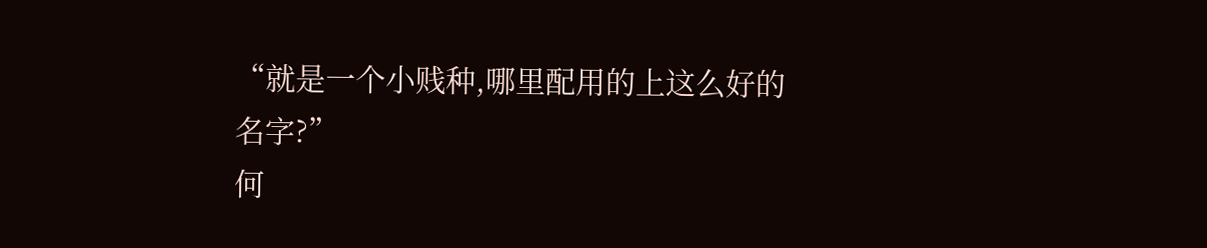“就是一个小贱种,哪里配用的上这么好的名字?”
何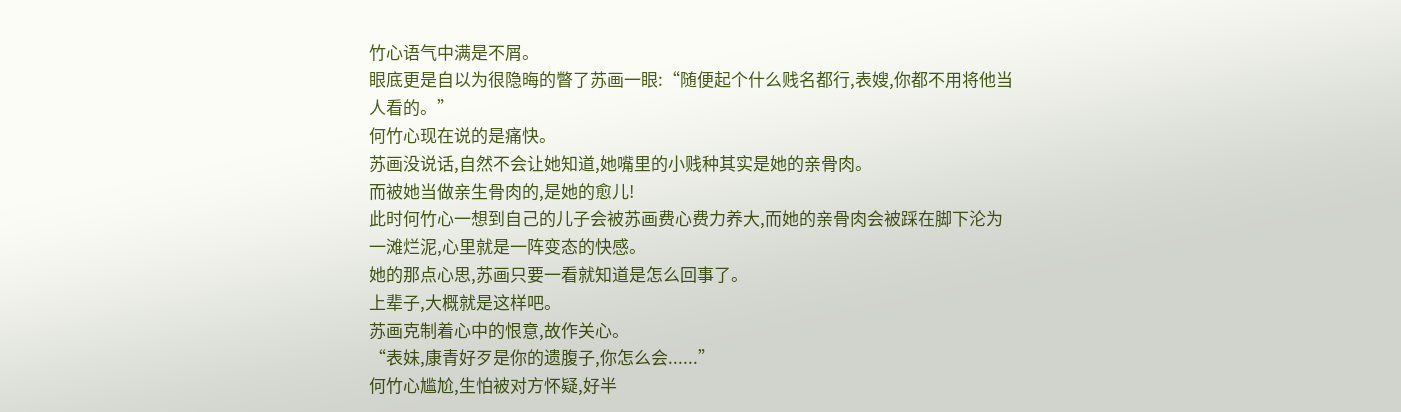竹心语气中满是不屑。
眼底更是自以为很隐晦的瞥了苏画一眼:“随便起个什么贱名都行,表嫂,你都不用将他当人看的。”
何竹心现在说的是痛快。
苏画没说话,自然不会让她知道,她嘴里的小贱种其实是她的亲骨肉。
而被她当做亲生骨肉的,是她的愈儿!
此时何竹心一想到自己的儿子会被苏画费心费力养大,而她的亲骨肉会被踩在脚下沦为一滩烂泥,心里就是一阵变态的快感。
她的那点心思,苏画只要一看就知道是怎么回事了。
上辈子,大概就是这样吧。
苏画克制着心中的恨意,故作关心。
“表妹,康青好歹是你的遗腹子,你怎么会......”
何竹心尴尬,生怕被对方怀疑,好半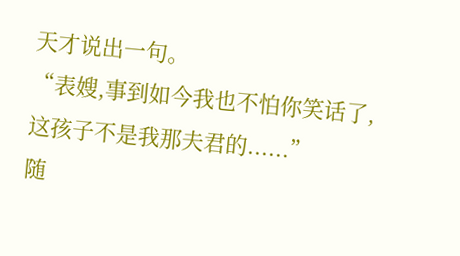天才说出一句。
“表嫂,事到如今我也不怕你笑话了,这孩子不是我那夫君的......”
随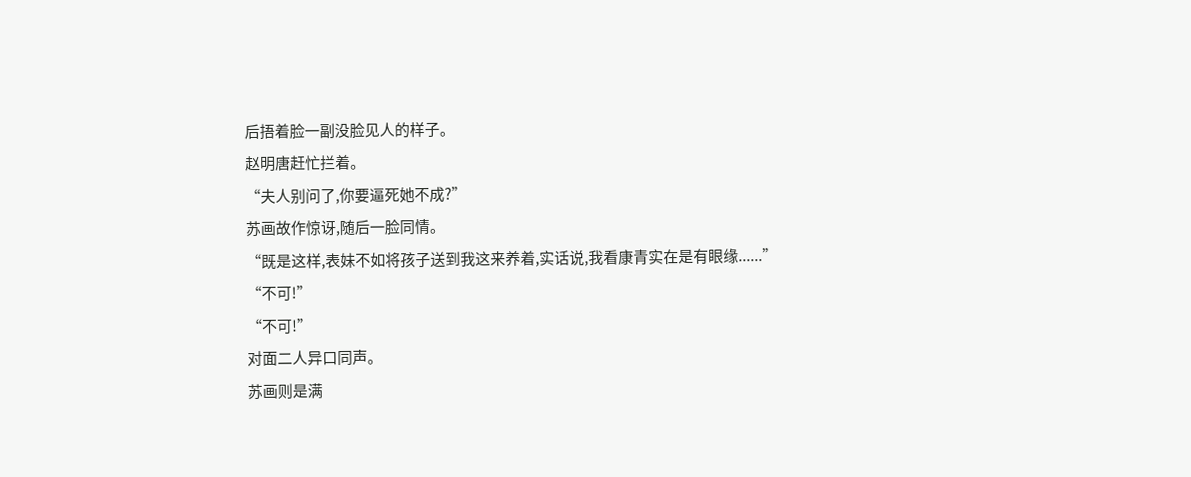后捂着脸一副没脸见人的样子。
赵明唐赶忙拦着。
“夫人别问了,你要逼死她不成?”
苏画故作惊讶,随后一脸同情。
“既是这样,表妹不如将孩子送到我这来养着,实话说,我看康青实在是有眼缘......”
“不可!”
“不可!”
对面二人异口同声。
苏画则是满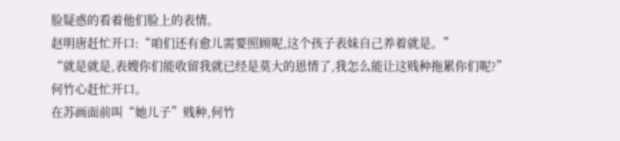脸疑惑的看着他们脸上的表情。
赵明唐赶忙开口:“咱们还有愈儿需要照顾呢,这个孩子表妹自己养着就是。”
“就是就是,表嫂你们能收留我就已经是莫大的恩情了,我怎么能让这贱种拖累你们呢?”
何竹心赶忙开口。
在苏画面前叫“她儿子”贱种,何竹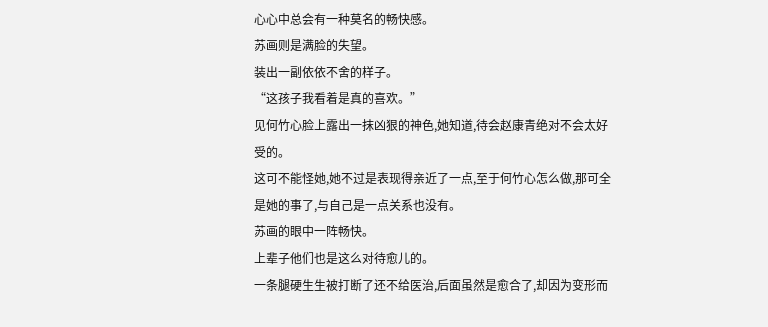心心中总会有一种莫名的畅快感。
苏画则是满脸的失望。
装出一副依依不舍的样子。
“这孩子我看着是真的喜欢。”
见何竹心脸上露出一抹凶狠的神色,她知道,待会赵康青绝对不会太好受的。
这可不能怪她,她不过是表现得亲近了一点,至于何竹心怎么做,那可全是她的事了,与自己是一点关系也没有。
苏画的眼中一阵畅快。
上辈子他们也是这么对待愈儿的。
一条腿硬生生被打断了还不给医治,后面虽然是愈合了,却因为变形而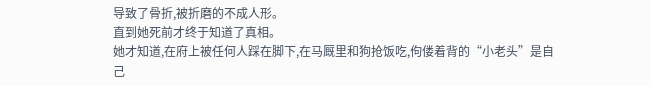导致了骨折,被折磨的不成人形。
直到她死前才终于知道了真相。
她才知道,在府上被任何人踩在脚下,在马厩里和狗抢饭吃,佝偻着背的“小老头”是自己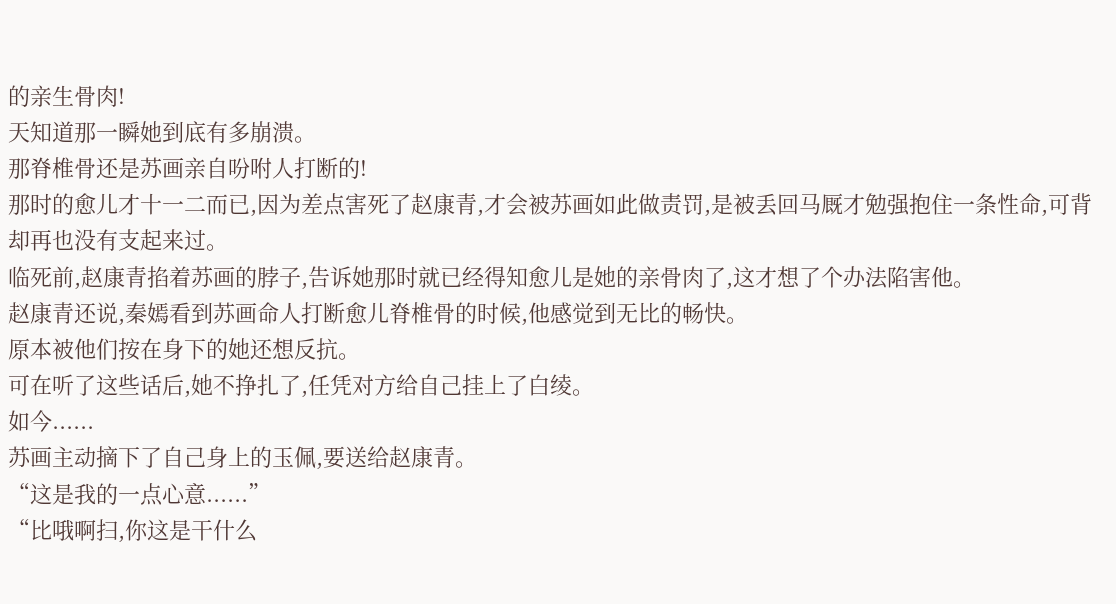的亲生骨肉!
天知道那一瞬她到底有多崩溃。
那脊椎骨还是苏画亲自吩咐人打断的!
那时的愈儿才十一二而已,因为差点害死了赵康青,才会被苏画如此做责罚,是被丢回马厩才勉强抱住一条性命,可背却再也没有支起来过。
临死前,赵康青掐着苏画的脖子,告诉她那时就已经得知愈儿是她的亲骨肉了,这才想了个办法陷害他。
赵康青还说,秦嫣看到苏画命人打断愈儿脊椎骨的时候,他感觉到无比的畅快。
原本被他们按在身下的她还想反抗。
可在听了这些话后,她不挣扎了,任凭对方给自己挂上了白绫。
如今......
苏画主动摘下了自己身上的玉佩,要送给赵康青。
“这是我的一点心意......”
“比哦啊扫,你这是干什么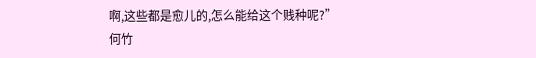啊,这些都是愈儿的,怎么能给这个贱种呢?”
何竹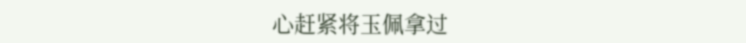心赶紧将玉佩拿过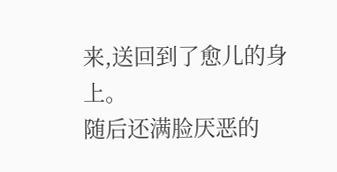来,送回到了愈儿的身上。
随后还满脸厌恶的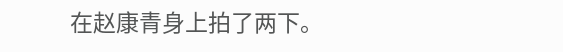在赵康青身上拍了两下。